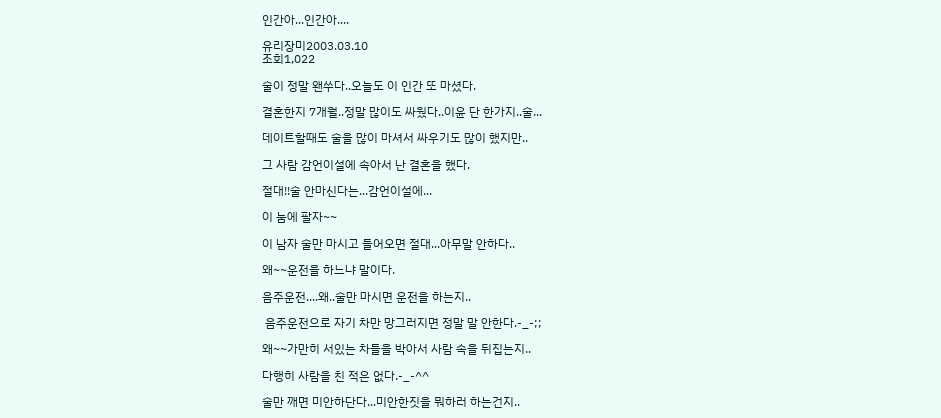인간아...인간아....

유리장미2003.03.10
조회1,022

술이 정말 왠쑤다..오늘도 이 인간 또 마셨다.

결혼한지 7개월..정말 많이도 싸웠다..이윤 단 한가지..술...

데이트할때도 술을 많이 마셔서 싸우기도 많이 했지만..

그 사람 감언이설에 속아서 난 결혼을 했다.

절대!!술 안마신다는...감언이설에...

이 눔에 팔자~~

이 남자 술만 마시고 들어오면 절대...아무말 안하다..

왜~~운전을 하느냐 말이다.

음주운전....왜..술만 마시면 운전을 하는지..

 음주운전으로 자기 차만 망그러지면 정말 말 안한다.-_-;;

왜~~가만히 서있는 차들을 박아서 사람 속을 뒤집는지..

다행히 사람을 친 적은 없다.-_-^^

술만 깨면 미안하단다...미안한짓을 뭐하러 하는건지..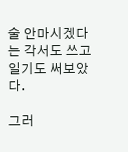술 안마시겠다는 각서도 쓰고 일기도 써보았다.

그러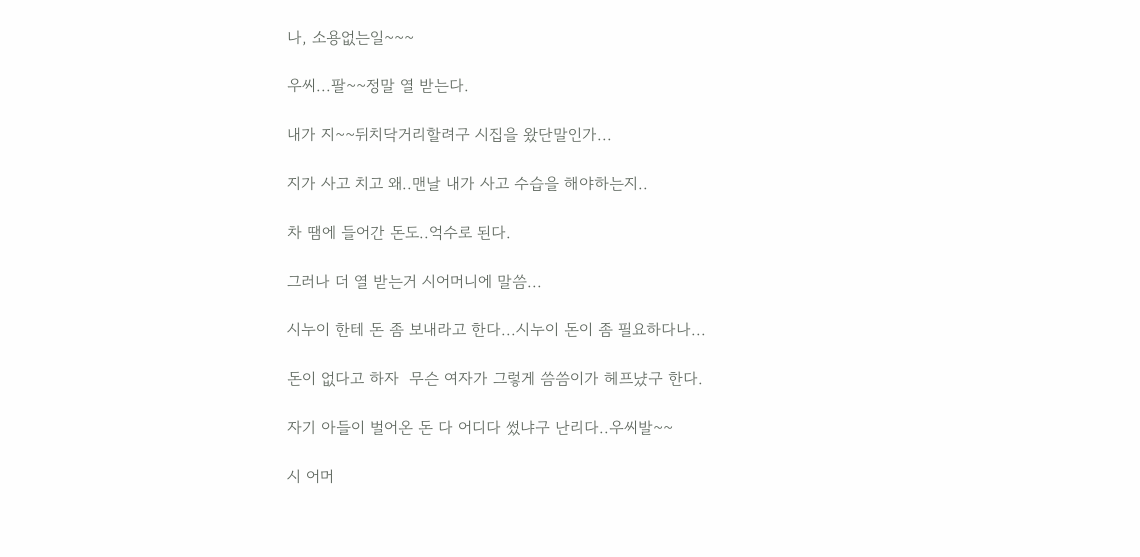나, 소용없는일~~~

우씨...팔~~정말 열 받는다.

내가 지~~뒤치닥거리할려구 시집을 왔단말인가...

지가 사고 치고 왜..맨날 내가 사고 수습을 해야하는지..

차 땜에 들어간 돈도..억수로 된다.

그러나 더 열 받는거 시어머니에 말씀...

시누이 한테 돈 좀 보내라고 한다...시누이 돈이 좀 필요하다나...

돈이 없다고 하자  무슨 여자가 그렇게 씀씀이가 헤프냤구 한다.

자기 아들이 벌어온 돈 다 어디다 썼냐구 난리다..우씨발~~

시 어머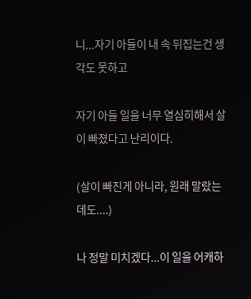니...자기 아들이 내 속 뒤집는건 생각도 못하고

자기 아들 일을 너무 열심히해서 살이 빠졌다고 난리이다.

(살이 빠진게 아니라, 원래 말랐는데도....)

나 정말 미치겠다...이 일을 어캐하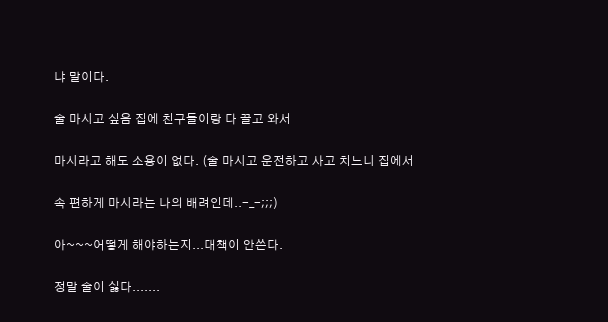냐 말이다.

술 마시고 싶음 집에 친구들이랑 다 끌고 와서

마시라고 해도 소용이 없다. (술 마시고 운전하고 사고 치느니 집에서

속 편하게 마시라는 나의 배려인데..-_-;;;)

아~~~어떻게 해야하는지...대책이 안쓴다.

정말 술이 싫다.......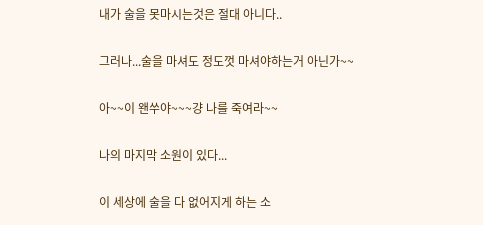내가 술을 못마시는것은 절대 아니다..

그러나...술을 마셔도 정도껏 마셔야하는거 아닌가~~

아~~이 왠쑤야~~~걍 나를 죽여라~~

나의 마지막 소원이 있다...

이 세상에 술을 다 없어지게 하는 소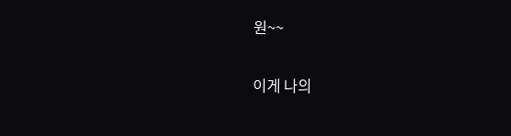원~~

이게 나의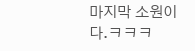마지막 소원이다.ㅋㅋㅋ